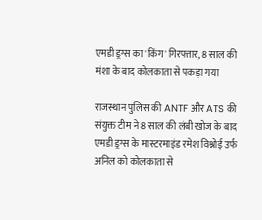एमडी ड्रग्स का 'किंग' गिरफ्तार, 8 साल की मंशा के बाद कोलकाता से पकड़ा गया

राजस्थान पुलिस की ANTF और ATS की संयुक्त टीम ने 8 साल की लंबी खोज के बाद एमडी ड्रग्स के मास्टरमाइंड रमेश विश्नोई उर्फ अनिल को कोलकाता से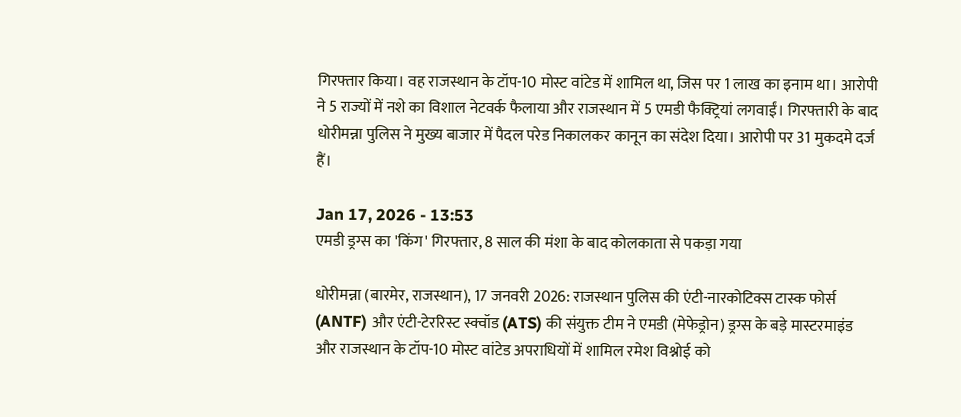गिरफ्तार किया। वह राजस्थान के टॉप-10 मोस्ट वांटेड में शामिल था, जिस पर 1 लाख का इनाम था। आरोपी ने 5 राज्यों में नशे का विशाल नेटवर्क फैलाया और राजस्थान में 5 एमडी फैक्ट्रियां लगवाईं। गिरफ्तारी के बाद धोरीमन्ना पुलिस ने मुख्य बाजार में पैदल परेड निकालकर कानून का संदेश दिया। आरोपी पर 31 मुकदमे दर्ज हैं।

Jan 17, 2026 - 13:53
एमडी ड्रग्स का 'किंग' गिरफ्तार, 8 साल की मंशा के बाद कोलकाता से पकड़ा गया

धोरीमन्ना (बारमेर, राजस्थान), 17 जनवरी 2026: राजस्थान पुलिस की एंटी-नारकोटिक्स टास्क फोर्स (ANTF) और एंटी-टेररिस्ट स्क्वॉड (ATS) की संयुक्त टीम ने एमडी (मेफेड्रोन) ड्रग्स के बड़े मास्टरमाइंड और राजस्थान के टॉप-10 मोस्ट वांटेड अपराधियों में शामिल रमेश विश्नोई को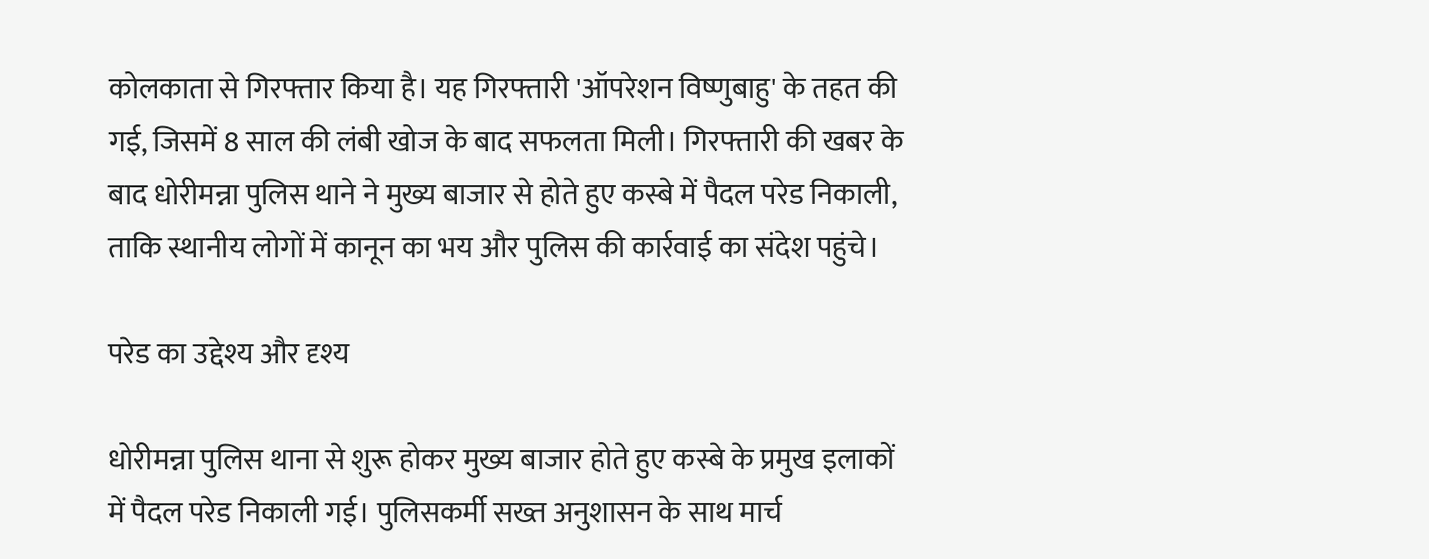कोलकाता से गिरफ्तार किया है। यह गिरफ्तारी 'ऑपरेशन विष्णुबाहु' के तहत की गई, जिसमें 8 साल की लंबी खोज के बाद सफलता मिली। गिरफ्तारी की खबर के बाद धोरीमन्ना पुलिस थाने ने मुख्य बाजार से होते हुए कस्बे में पैदल परेड निकाली, ताकि स्थानीय लोगों में कानून का भय और पुलिस की कार्रवाई का संदेश पहुंचे।

परेड का उद्देश्य और दृश्य

धोरीमन्ना पुलिस थाना से शुरू होकर मुख्य बाजार होते हुए कस्बे के प्रमुख इलाकों में पैदल परेड निकाली गई। पुलिसकर्मी सख्त अनुशासन के साथ मार्च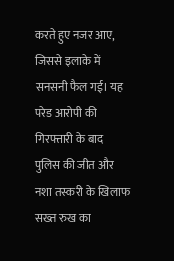करते हुए नजर आए, जिससे इलाके में सनसनी फैल गई। यह परेड आरोपी की गिरफ्तारी के बाद पुलिस की जीत और नशा तस्करी के खिलाफ सख्त रुख का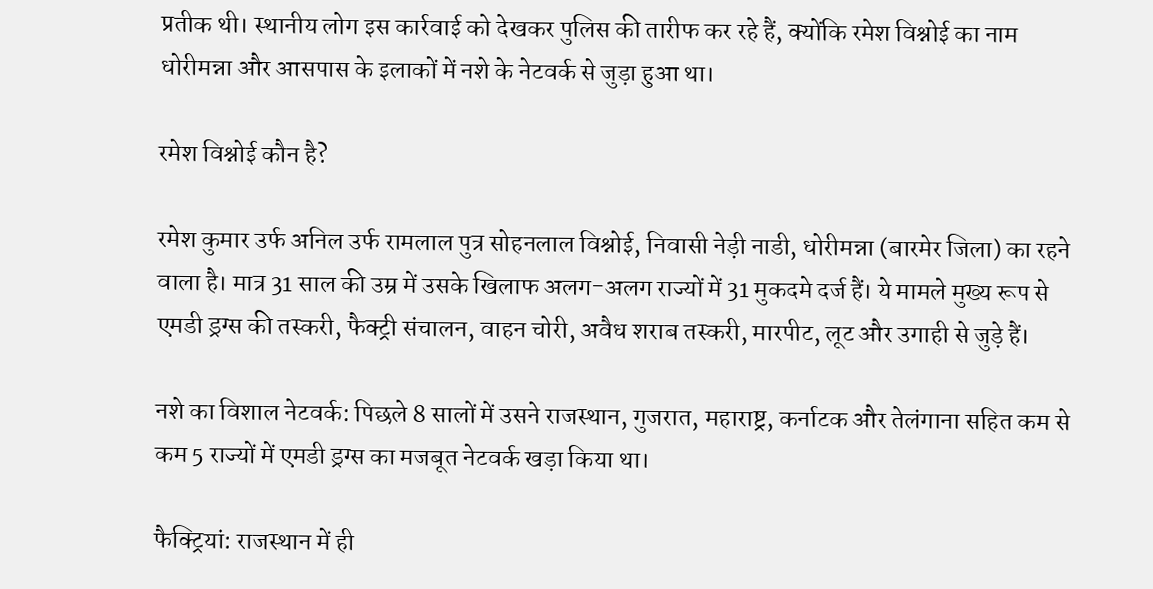प्रतीक थी। स्थानीय लोग इस कार्रवाई को देखकर पुलिस की तारीफ कर रहे हैं, क्योंकि रमेश विश्नोई का नाम धोरीमन्ना और आसपास के इलाकों में नशे के नेटवर्क से जुड़ा हुआ था।

रमेश विश्नोई कौन है?

रमेश कुमार उर्फ अनिल उर्फ रामलाल पुत्र सोहनलाल विश्नोई, निवासी नेड़ी नाडी, धोरीमन्ना (बारमेर जिला) का रहने वाला है। मात्र 31 साल की उम्र में उसके खिलाफ अलग-अलग राज्यों में 31 मुकदमे दर्ज हैं। ये मामले मुख्य रूप से एमडी ड्रग्स की तस्करी, फैक्ट्री संचालन, वाहन चोरी, अवैध शराब तस्करी, मारपीट, लूट और उगाही से जुड़े हैं।

नशे का विशाल नेटवर्क: पिछले 8 सालों में उसने राजस्थान, गुजरात, महाराष्ट्र, कर्नाटक और तेलंगाना सहित कम से कम 5 राज्यों में एमडी ड्रग्स का मजबूत नेटवर्क खड़ा किया था।

फैक्ट्रियां: राजस्थान में ही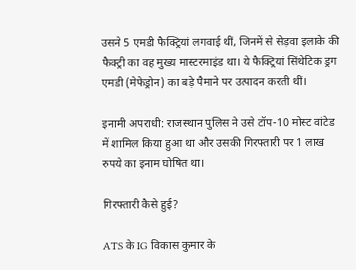उसने 5 एमडी फैक्ट्रियां लगवाई थीं, जिनमें से सेड़वा इलाके की फैक्ट्री का वह मुख्य मास्टरमाइंड था। ये फैक्ट्रियां सिंथेटिक ड्रग एमडी (मेफेड्रोन) का बड़े पैमाने पर उत्पादन करती थीं।

इनामी अपराधी: राजस्थान पुलिस ने उसे टॉप-10 मोस्ट वांटेड में शामिल किया हुआ था और उसकी गिरफ्तारी पर 1 लाख रुपये का इनाम घोषित था।

गिरफ्तारी कैसे हुई?

ATS के IG विकास कुमार के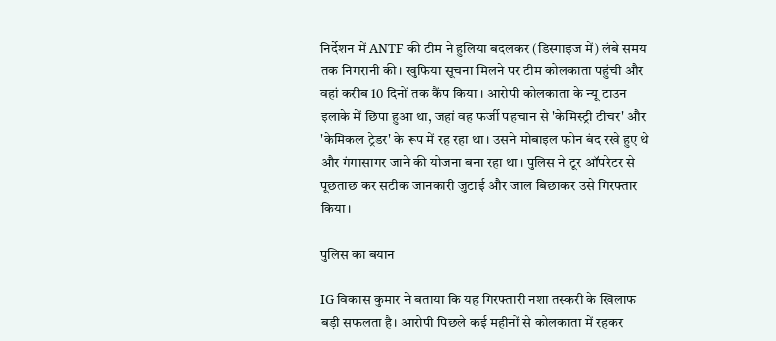निर्देशन में ANTF की टीम ने हुलिया बदलकर (डिस्गाइज में) लंबे समय तक निगरानी की। खुफिया सूचना मिलने पर टीम कोलकाता पहुंची और वहां करीब 10 दिनों तक कैंप किया। आरोपी कोलकाता के न्यू टाउन इलाके में छिपा हुआ था, जहां वह फर्जी पहचान से 'केमिस्ट्री टीचर' और 'केमिकल ट्रेडर' के रूप में रह रहा था। उसने मोबाइल फोन बंद रखे हुए थे और गंगासागर जाने की योजना बना रहा था। पुलिस ने टूर ऑपरेटर से पूछताछ कर सटीक जानकारी जुटाई और जाल बिछाकर उसे गिरफ्तार किया।

पुलिस का बयान

IG विकास कुमार ने बताया कि यह गिरफ्तारी नशा तस्करी के खिलाफ बड़ी सफलता है। आरोपी पिछले कई महीनों से कोलकाता में रहकर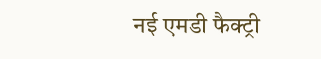नई एमडी फैक्ट्री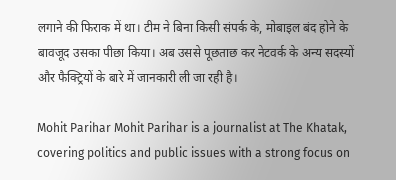लगाने की फिराक में था। टीम ने बिना किसी संपर्क के, मोबाइल बंद होने के बावजूद उसका पीछा किया। अब उससे पूछताछ कर नेटवर्क के अन्य सदस्यों और फैक्ट्रियों के बारे में जानकारी ली जा रही है।

Mohit Parihar Mohit Parihar is a journalist at The Khatak, covering politics and public issues with a strong focus on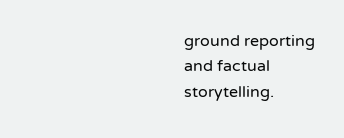ground reporting and factual storytelling.